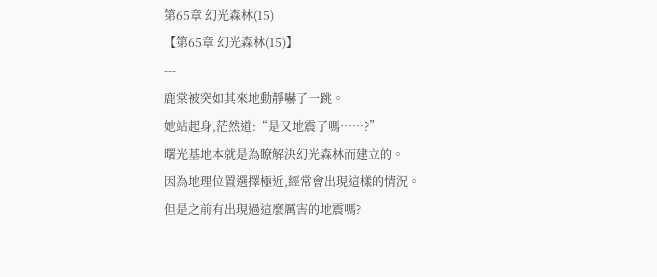第65章 幻光森林(15)
【第65章 幻光森林(15)】
---
鹿棠被突如其來地動靜嚇了一跳。
她站起身,茫然道:“是又地震了嗎……?”
曙光基地本就是為瞭解決幻光森林而建立的。
因為地理位置選擇極近,經常會出現這樣的情況。
但是之前有出現過這麼厲害的地震嗎?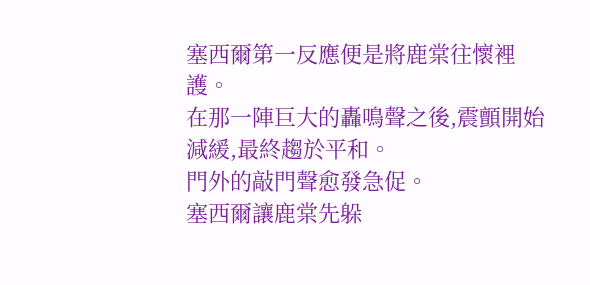塞西爾第一反應便是將鹿棠往懷裡護。
在那一陣巨大的轟鳴聲之後,震顫開始減緩,最終趨於平和。
門外的敲門聲愈發急促。
塞西爾讓鹿棠先躲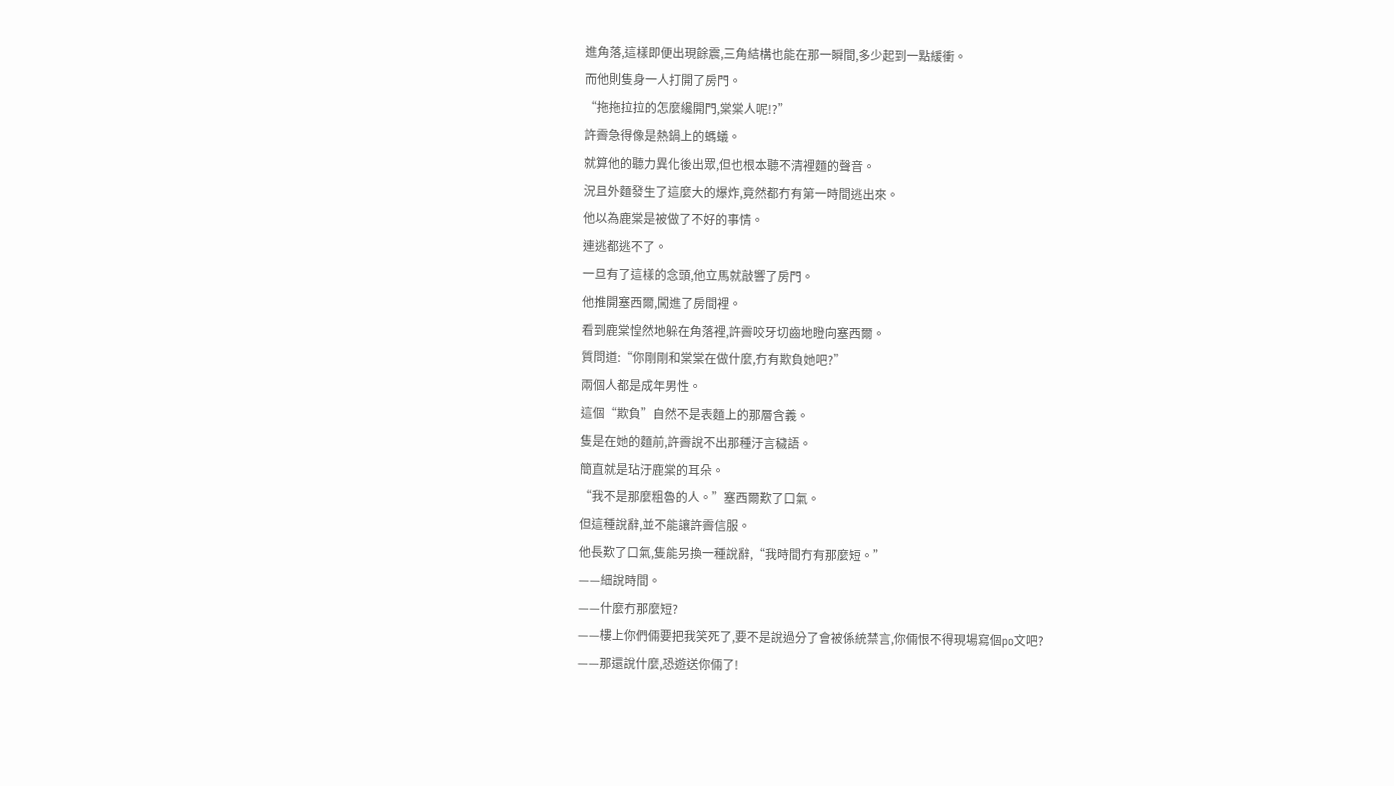進角落,這樣即便出現餘震,三角結構也能在那一瞬間,多少起到一點緩衝。
而他則隻身一人打開了房門。
“拖拖拉拉的怎麼纔開門,棠棠人呢!?”
許霽急得像是熱鍋上的螞蟻。
就算他的聽力異化後出眾,但也根本聽不清裡麵的聲音。
況且外麵發生了這麼大的爆炸,竟然都冇有第一時間逃出來。
他以為鹿棠是被做了不好的事情。
連逃都逃不了。
一旦有了這樣的念頭,他立馬就敲響了房門。
他推開塞西爾,闖進了房間裡。
看到鹿棠惶然地躲在角落裡,許霽咬牙切齒地瞪向塞西爾。
質問道:“你剛剛和棠棠在做什麼,冇有欺負她吧?”
兩個人都是成年男性。
這個“欺負”自然不是表麵上的那層含義。
隻是在她的麵前,許霽說不出那種汙言穢語。
簡直就是玷汙鹿棠的耳朵。
“我不是那麼粗魯的人。”塞西爾歎了口氣。
但這種說辭,並不能讓許霽信服。
他長歎了口氣,隻能另換一種說辭,“我時間冇有那麼短。”
——細說時間。
——什麼冇那麼短?
——樓上你們倆要把我笑死了,要不是說過分了會被係統禁言,你倆恨不得現場寫個po文吧?
——那還說什麼,恐遊送你倆了!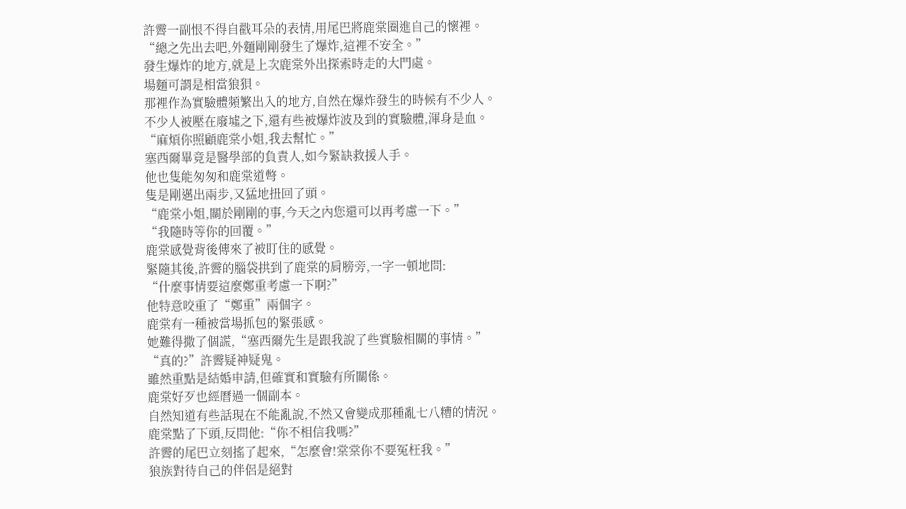許霽一副恨不得自戳耳朵的表情,用尾巴將鹿棠圈進自己的懷裡。
“總之先出去吧,外麵剛剛發生了爆炸,這裡不安全。”
發生爆炸的地方,就是上次鹿棠外出探索時走的大門處。
場麵可謂是相當狼狽。
那裡作為實驗體頻繁出入的地方,自然在爆炸發生的時候有不少人。
不少人被壓在廢墟之下,還有些被爆炸波及到的實驗體,渾身是血。
“麻煩你照顧鹿棠小姐,我去幫忙。”
塞西爾畢竟是醫學部的負責人,如今緊缺救援人手。
他也隻能匆匆和鹿棠道彆。
隻是剛邁出兩步,又猛地扭回了頭。
“鹿棠小姐,關於剛剛的事,今天之內您還可以再考慮一下。”
“我隨時等你的回覆。”
鹿棠感覺背後傳來了被盯住的感覺。
緊隨其後,許霽的腦袋拱到了鹿棠的肩膀旁,一字一頓地問:
“什麼事情要這麼鄭重考慮一下啊?”
他特意咬重了“鄭重”兩個字。
鹿棠有一種被當場抓包的緊張感。
她難得撒了個謊,“塞西爾先生是跟我說了些實驗相關的事情。”
“真的?”許霽疑神疑鬼。
雖然重點是結婚申請,但確實和實驗有所關係。
鹿棠好歹也經曆過一個副本。
自然知道有些話現在不能亂說,不然又會變成那種亂七八糟的情況。
鹿棠點了下頭,反問他:“你不相信我嗎?”
許霽的尾巴立刻搖了起來,“怎麼會!棠棠你不要冤枉我。”
狼族對待自己的伴侶是絕對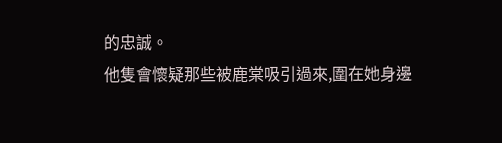的忠誠。
他隻會懷疑那些被鹿棠吸引過來,圍在她身邊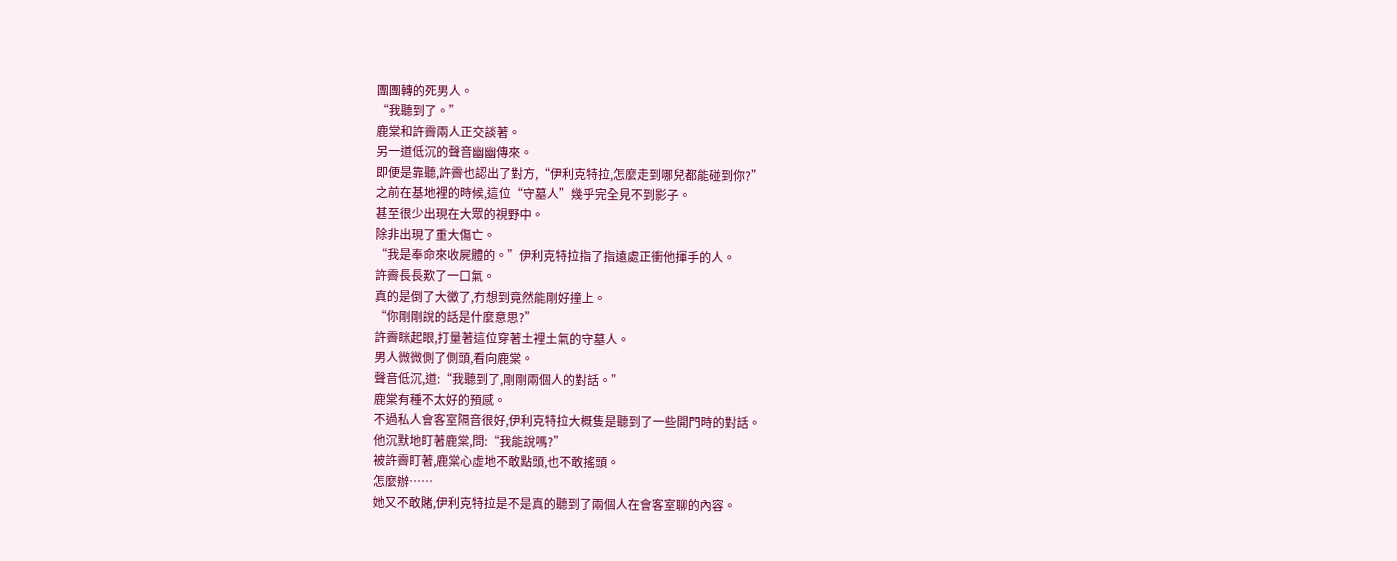團團轉的死男人。
“我聽到了。”
鹿棠和許霽兩人正交談著。
另一道低沉的聲音幽幽傳來。
即便是靠聽,許霽也認出了對方,“伊利克特拉,怎麼走到哪兒都能碰到你?”
之前在基地裡的時候,這位“守墓人”幾乎完全見不到影子。
甚至很少出現在大眾的視野中。
除非出現了重大傷亡。
“我是奉命來收屍體的。”伊利克特拉指了指遠處正衝他揮手的人。
許霽長長歎了一口氣。
真的是倒了大黴了,冇想到竟然能剛好撞上。
“你剛剛說的話是什麼意思?”
許霽眯起眼,打量著這位穿著土裡土氣的守墓人。
男人微微側了側頭,看向鹿棠。
聲音低沉,道:“我聽到了,剛剛兩個人的對話。”
鹿棠有種不太好的預感。
不過私人會客室隔音很好,伊利克特拉大概隻是聽到了一些開門時的對話。
他沉默地盯著鹿棠,問:“我能說嗎?”
被許霽盯著,鹿棠心虛地不敢點頭,也不敢搖頭。
怎麼辦……
她又不敢賭,伊利克特拉是不是真的聽到了兩個人在會客室聊的內容。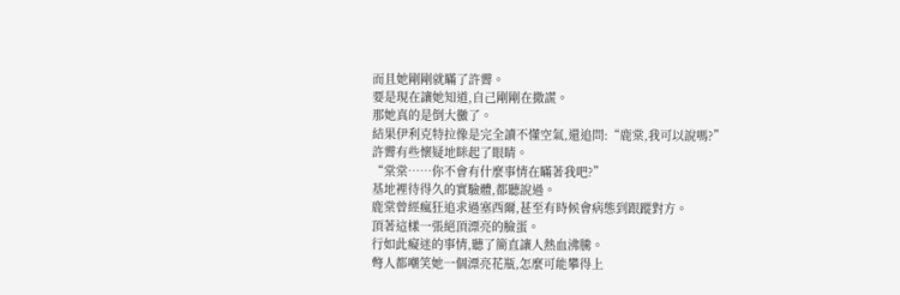而且她剛剛就瞞了許霽。
要是現在讓她知道,自己剛剛在撒謊。
那她真的是倒大黴了。
結果伊利克特拉像是完全讀不懂空氣,還追問:“鹿棠,我可以說嗎?”
許霽有些懷疑地眯起了眼睛。
“棠棠……你不會有什麼事情在瞞著我吧?”
基地裡待得久的實驗體,都聽說過。
鹿棠曾經瘋狂追求過塞西爾,甚至有時候會病態到跟蹤對方。
頂著這樣一張絕頂漂亮的臉蛋。
行如此癡迷的事情,聽了簡直讓人熱血沸騰。
彆人都嘲笑她一個漂亮花瓶,怎麼可能攀得上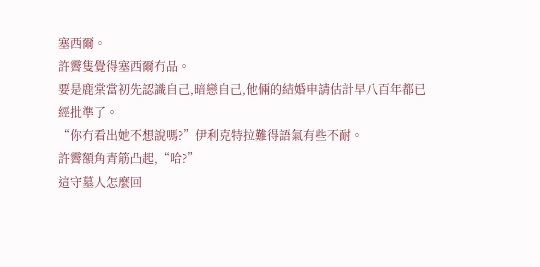塞西爾。
許霽隻覺得塞西爾冇品。
要是鹿棠當初先認識自己,暗戀自己,他倆的結婚申請估計早八百年都已經批準了。
“你冇看出她不想說嗎?”伊利克特拉難得語氣有些不耐。
許霽額角青筋凸起,“哈?”
這守墓人怎麼回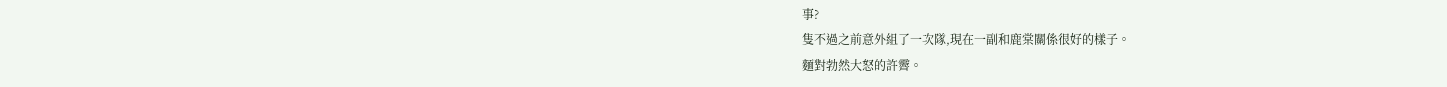事?
隻不過之前意外組了一次隊,現在一副和鹿棠關係很好的樣子。
麵對勃然大怒的許霽。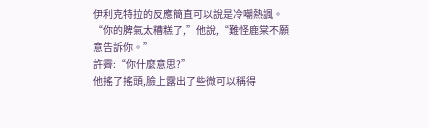伊利克特拉的反應簡直可以說是冷嘲熱諷。
“你的脾氣太糟糕了,”他說,“難怪鹿棠不願意告訴你。”
許霽:“你什麼意思?”
他搖了搖頭,臉上露出了些微可以稱得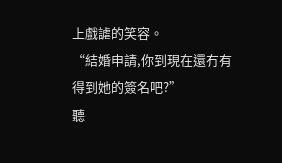上戲謔的笑容。
“結婚申請,你到現在還冇有得到她的簽名吧?”
聽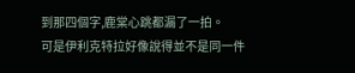到那四個字,鹿棠心跳都漏了一拍。
可是伊利克特拉好像說得並不是同一件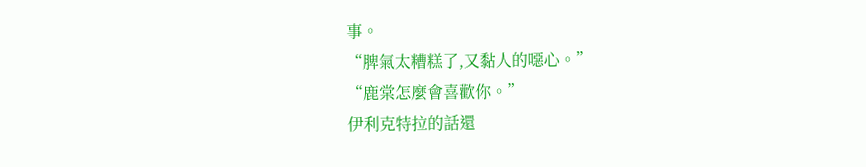事。
“脾氣太糟糕了,又黏人的噁心。”
“鹿棠怎麼會喜歡你。”
伊利克特拉的話還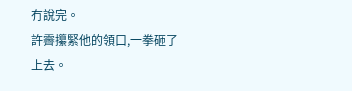冇說完。
許霽攥緊他的領口,一拳砸了上去。